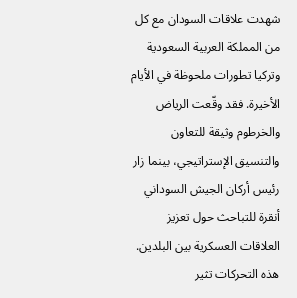شهدت علاقات السودان مع كل من المملكة العربية السعودية وتركيا تطورات ملحوظة في الأيام الأخيرة. فقد وقّعت الرياض والخرطوم وثيقة للتعاون والتنسيق الإستراتيجي، بينما زار رئيس أركان الجيش السوداني أنقرة للتباحث حول تعزيز العلاقات العسكرية بين البلدين. هذه التحركات تثير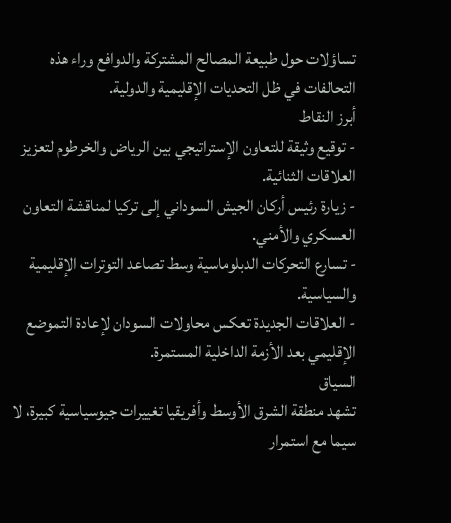تساؤلات حول طبيعة المصالح المشتركة والدوافع وراء هذه التحالفات في ظل التحديات الإقليمية والدولية.
أبرز النقاط
- توقيع وثيقة للتعاون الإستراتيجي بين الرياض والخرطوم لتعزيز العلاقات الثنائية.
- زيارة رئيس أركان الجيش السوداني إلى تركيا لمناقشة التعاون العسكري والأمني.
- تسارع التحركات الدبلوماسية وسط تصاعد التوترات الإقليمية والسياسية.
- العلاقات الجديدة تعكس محاولات السودان لإعادة التموضع الإقليمي بعد الأزمة الداخلية المستمرة.
السياق
تشهد منطقة الشرق الأوسط وأفريقيا تغييرات جيوسياسية كبيرة، لا سيما مع استمرار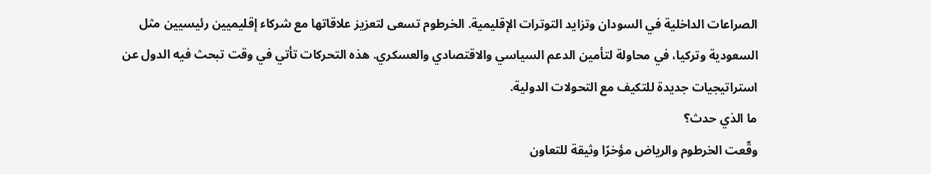الصراعات الداخلية في السودان وتزايد التوترات الإقليمية. الخرطوم تسعى لتعزيز علاقاتها مع شركاء إقليميين رئيسيين مثل السعودية وتركيا، في محاولة لتأمين الدعم السياسي والاقتصادي والعسكري. هذه التحركات تأتي في وقت تبحث فيه الدول عن استراتيجيات جديدة للتكيف مع التحولات الدولية.
ما الذي حدث؟
وقّعت الخرطوم والرياض مؤخرًا وثيقة للتعاون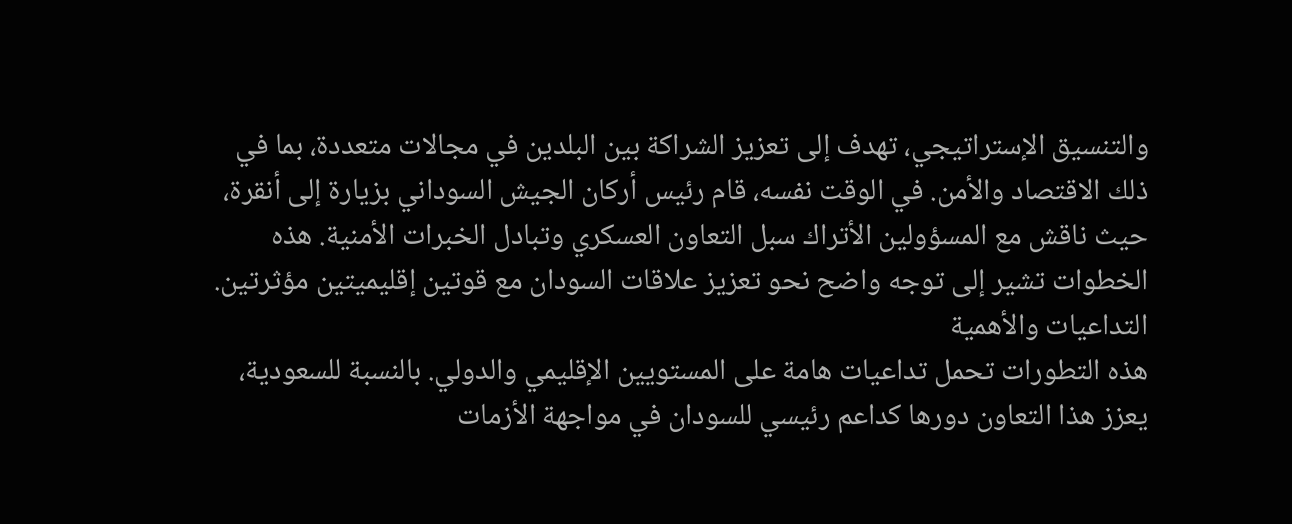والتنسيق الإستراتيجي، تهدف إلى تعزيز الشراكة بين البلدين في مجالات متعددة، بما في ذلك الاقتصاد والأمن. في الوقت نفسه، قام رئيس أركان الجيش السوداني بزيارة إلى أنقرة، حيث ناقش مع المسؤولين الأتراك سبل التعاون العسكري وتبادل الخبرات الأمنية. هذه الخطوات تشير إلى توجه واضح نحو تعزيز علاقات السودان مع قوتين إقليميتين مؤثرتين.
التداعيات والأهمية
هذه التطورات تحمل تداعيات هامة على المستويين الإقليمي والدولي. بالنسبة للسعودية، يعزز هذا التعاون دورها كداعم رئيسي للسودان في مواجهة الأزمات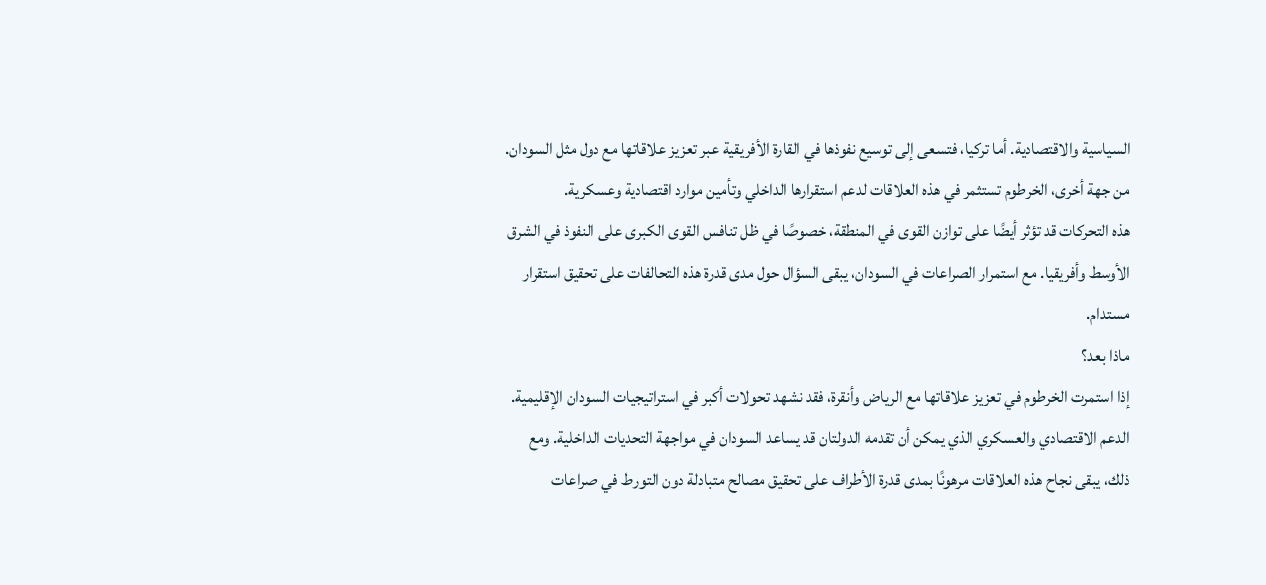السياسية والاقتصادية. أما تركيا، فتسعى إلى توسيع نفوذها في القارة الأفريقية عبر تعزيز علاقاتها مع دول مثل السودان. من جهة أخرى، الخرطوم تستثمر في هذه العلاقات لدعم استقرارها الداخلي وتأمين موارد اقتصادية وعسكرية.
هذه التحركات قد تؤثر أيضًا على توازن القوى في المنطقة، خصوصًا في ظل تنافس القوى الكبرى على النفوذ في الشرق الأوسط وأفريقيا. مع استمرار الصراعات في السودان، يبقى السؤال حول مدى قدرة هذه التحالفات على تحقيق استقرار مستدام.
ماذا بعد؟
إذا استمرت الخرطوم في تعزيز علاقاتها مع الرياض وأنقرة، فقد نشهد تحولات أكبر في استراتيجيات السودان الإقليمية. الدعم الاقتصادي والعسكري الذي يمكن أن تقدمه الدولتان قد يساعد السودان في مواجهة التحديات الداخلية. ومع ذلك، يبقى نجاح هذه العلاقات مرهونًا بمدى قدرة الأطراف على تحقيق مصالح متبادلة دون التورط في صراعات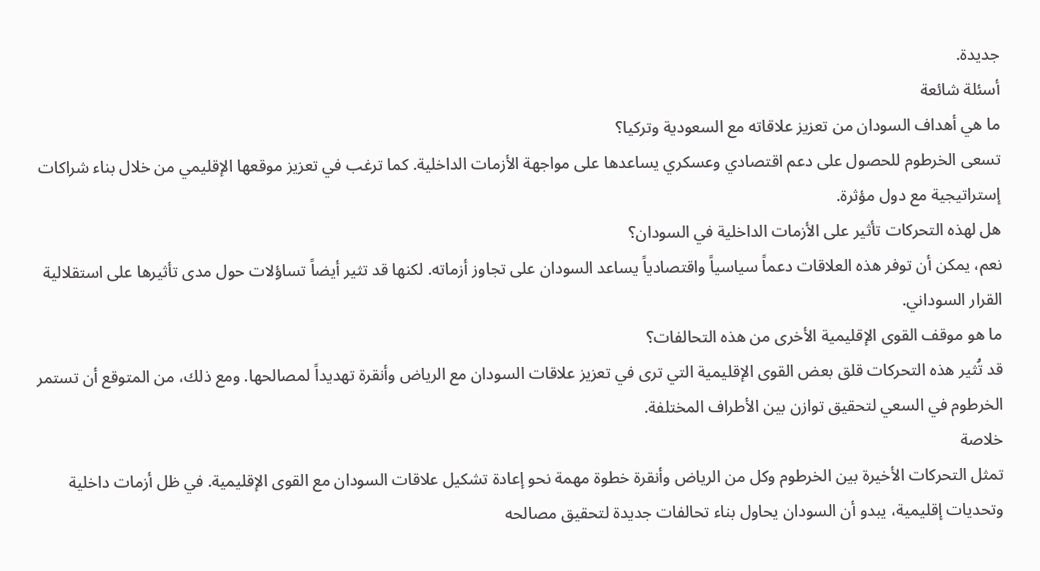جديدة.
أسئلة شائعة
ما هي أهداف السودان من تعزيز علاقاته مع السعودية وتركيا؟
تسعى الخرطوم للحصول على دعم اقتصادي وعسكري يساعدها على مواجهة الأزمات الداخلية. كما ترغب في تعزيز موقعها الإقليمي من خلال بناء شراكات إستراتيجية مع دول مؤثرة.
هل لهذه التحركات تأثير على الأزمات الداخلية في السودان؟
نعم، يمكن أن توفر هذه العلاقات دعماً سياسياً واقتصادياً يساعد السودان على تجاوز أزماته. لكنها قد تثير أيضاً تساؤلات حول مدى تأثيرها على استقلالية القرار السوداني.
ما هو موقف القوى الإقليمية الأخرى من هذه التحالفات؟
قد تُثير هذه التحركات قلق بعض القوى الإقليمية التي ترى في تعزيز علاقات السودان مع الرياض وأنقرة تهديداً لمصالحها. ومع ذلك، من المتوقع أن تستمر الخرطوم في السعي لتحقيق توازن بين الأطراف المختلفة.
خلاصة
تمثل التحركات الأخيرة بين الخرطوم وكل من الرياض وأنقرة خطوة مهمة نحو إعادة تشكيل علاقات السودان مع القوى الإقليمية. في ظل أزمات داخلية وتحديات إقليمية، يبدو أن السودان يحاول بناء تحالفات جديدة لتحقيق مصالحه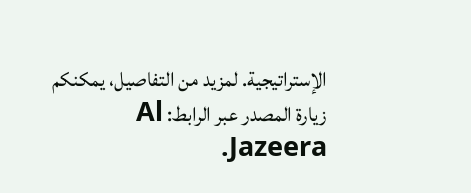الإستراتيجية. لمزيد من التفاصيل، يمكنكم زيارة المصدر عبر الرابط: Al Jazeera.